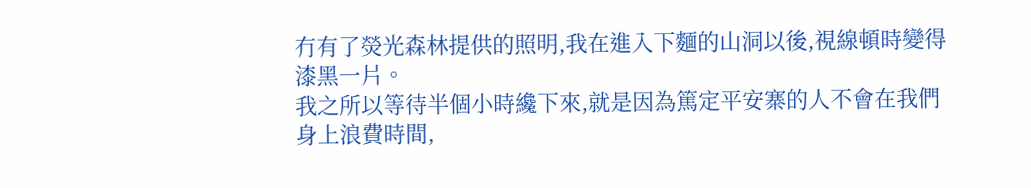冇有了熒光森林提供的照明,我在進入下麵的山洞以後,視線頓時變得漆黑一片。
我之所以等待半個小時纔下來,就是因為篤定平安寨的人不會在我們身上浪費時間,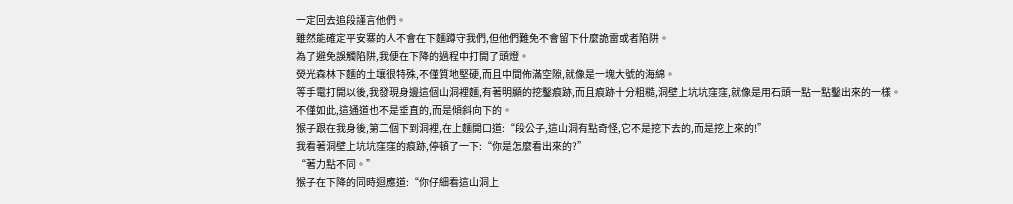一定回去追段謹言他們。
雖然能確定平安寨的人不會在下麵蹲守我們,但他們難免不會留下什麼詭雷或者陷阱。
為了避免誤觸陷阱,我便在下降的過程中打開了頭燈。
熒光森林下麵的土壤很特殊,不僅質地堅硬,而且中間佈滿空隙,就像是一塊大號的海綿。
等手電打開以後,我發現身邊這個山洞裡麵,有著明顯的挖鑿痕跡,而且痕跡十分粗糙,洞壁上坑坑窪窪,就像是用石頭一點一點鑿出來的一樣。
不僅如此,這通道也不是垂直的,而是傾斜向下的。
猴子跟在我身後,第二個下到洞裡,在上麵開口道:“段公子,這山洞有點奇怪,它不是挖下去的,而是挖上來的!”
我看著洞壁上坑坑窪窪的痕跡,停頓了一下:“你是怎麼看出來的?”
“著力點不同。”
猴子在下降的同時迴應道:“你仔細看這山洞上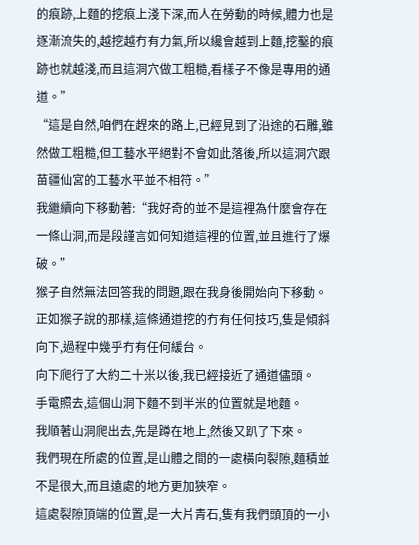的痕跡,上麵的挖痕上淺下深,而人在勞動的時候,體力也是逐漸流失的,越挖越冇有力氣,所以纔會越到上麵,挖鑿的痕跡也就越淺,而且這洞穴做工粗糙,看樣子不像是專用的通道。”
“這是自然,咱們在趕來的路上,已經見到了沿途的石雕,雖然做工粗糙,但工藝水平絕對不會如此落後,所以這洞穴跟苗疆仙宮的工藝水平並不相符。”
我繼續向下移動著:“我好奇的並不是這裡為什麼會存在一條山洞,而是段謹言如何知道這裡的位置,並且進行了爆破。”
猴子自然無法回答我的問題,跟在我身後開始向下移動。
正如猴子說的那樣,這條通道挖的冇有任何技巧,隻是傾斜向下,過程中幾乎冇有任何緩台。
向下爬行了大約二十米以後,我已經接近了通道儘頭。
手電照去,這個山洞下麵不到半米的位置就是地麵。
我順著山洞爬出去,先是蹲在地上,然後又趴了下來。
我們現在所處的位置,是山體之間的一處橫向裂隙,麵積並不是很大,而且遠處的地方更加狹窄。
這處裂隙頂端的位置,是一大片青石,隻有我們頭頂的一小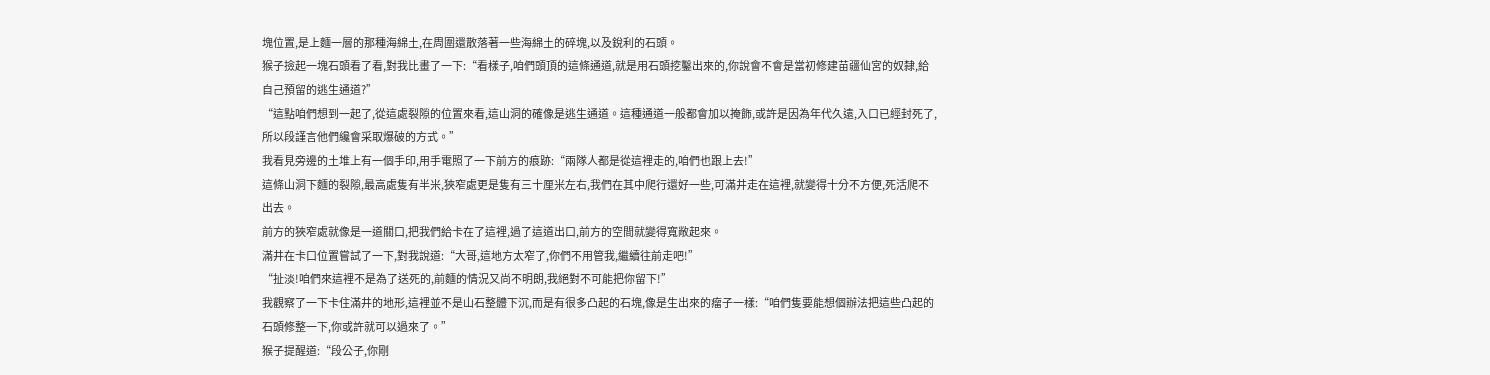塊位置,是上麵一層的那種海綿土,在周圍還散落著一些海綿土的碎塊,以及銳利的石頭。
猴子撿起一塊石頭看了看,對我比畫了一下:“看樣子,咱們頭頂的這條通道,就是用石頭挖鑿出來的,你說會不會是當初修建苗疆仙宮的奴隸,給自己預留的逃生通道?”
“這點咱們想到一起了,從這處裂隙的位置來看,這山洞的確像是逃生通道。這種通道一般都會加以掩飾,或許是因為年代久遠,入口已經封死了,所以段謹言他們纔會采取爆破的方式。”
我看見旁邊的土堆上有一個手印,用手電照了一下前方的痕跡:“兩隊人都是從這裡走的,咱們也跟上去!”
這條山洞下麵的裂隙,最高處隻有半米,狹窄處更是隻有三十厘米左右,我們在其中爬行還好一些,可滿井走在這裡,就變得十分不方便,死活爬不出去。
前方的狹窄處就像是一道關口,把我們給卡在了這裡,過了這道出口,前方的空間就變得寬敞起來。
滿井在卡口位置嘗試了一下,對我說道:“大哥,這地方太窄了,你們不用管我,繼續往前走吧!”
“扯淡!咱們來這裡不是為了送死的,前麵的情況又尚不明朗,我絕對不可能把你留下!”
我觀察了一下卡住滿井的地形,這裡並不是山石整體下沉,而是有很多凸起的石塊,像是生出來的瘤子一樣:“咱們隻要能想個辦法把這些凸起的石頭修整一下,你或許就可以過來了。”
猴子提醒道:“段公子,你剛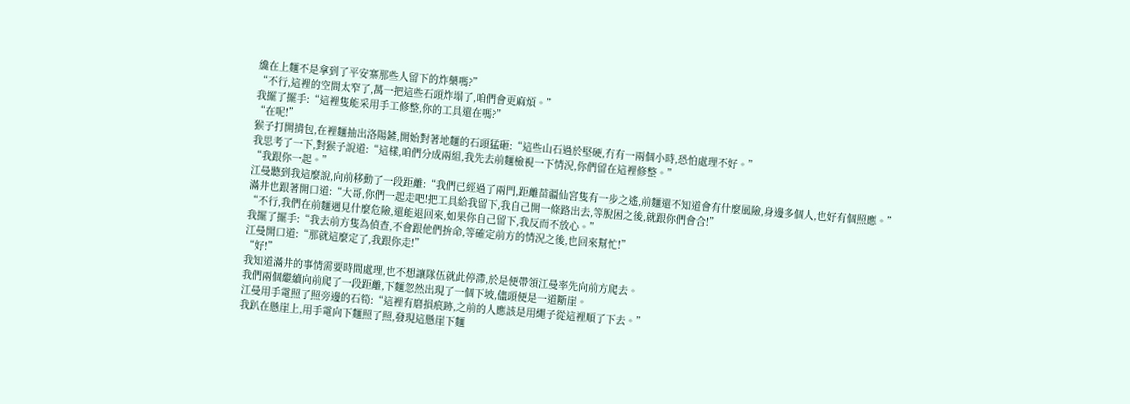纔在上麵不是拿到了平安寨那些人留下的炸藥嗎?”
“不行,這裡的空間太窄了,萬一把這些石頭炸塌了,咱們會更麻煩。”
我擺了擺手:“這裡隻能采用手工修整,你的工具還在嗎?”
“在呢!”
猴子打開揹包,在裡麵抽出洛陽鏟,開始對著地麵的石頭猛砸:“這些山石過於堅硬,冇有一兩個小時,恐怕處理不好。”
我思考了一下,對猴子說道:“這樣,咱們分成兩組,我先去前麵檢視一下情況,你們留在這裡修整。”
“我跟你一起。”
江曼聽到我這麼說,向前移動了一段距離:“我們已經過了兩門,距離苗疆仙宮隻有一步之遙,前麵還不知道會有什麼風險,身邊多個人,也好有個照應。”
滿井也跟著開口道:“大哥,你們一起走吧!把工具給我留下,我自己開一條路出去,等脫困之後,就跟你們會合!”
“不行,我們在前麵遇見什麼危險,還能退回來,如果你自己留下,我反而不放心。”
我擺了擺手:“我去前方隻為偵查,不會跟他們拚命,等確定前方的情況之後,也回來幫忙!”
江曼開口道:“那就這麼定了,我跟你走!”
“好!”
我知道滿井的事情需要時間處理,也不想讓隊伍就此停滯,於是便帶領江曼率先向前方爬去。
我們兩個繼續向前爬了一段距離,下麵忽然出現了一個下坡,儘頭便是一道斷崖。
江曼用手電照了照旁邊的石筍:“這裡有磨損痕跡,之前的人應該是用繩子從這裡順了下去。”
我趴在懸崖上,用手電向下麵照了照,發現這懸崖下麵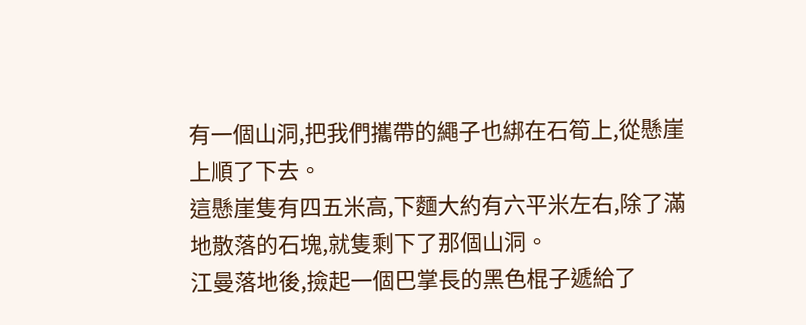有一個山洞,把我們攜帶的繩子也綁在石筍上,從懸崖上順了下去。
這懸崖隻有四五米高,下麵大約有六平米左右,除了滿地散落的石塊,就隻剩下了那個山洞。
江曼落地後,撿起一個巴掌長的黑色棍子遞給了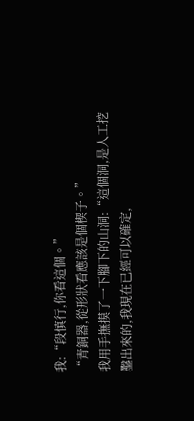我:“段慎行,你看這個。”
“青銅器,從形狀看應該是個楔子。”
我用手撫摸了一下腳下的山洞:“這個洞,是人工挖鑿出來的,我現在已經可以確定,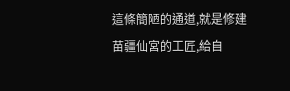這條簡陋的通道,就是修建苗疆仙宮的工匠,給自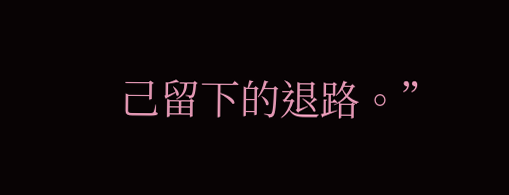己留下的退路。”